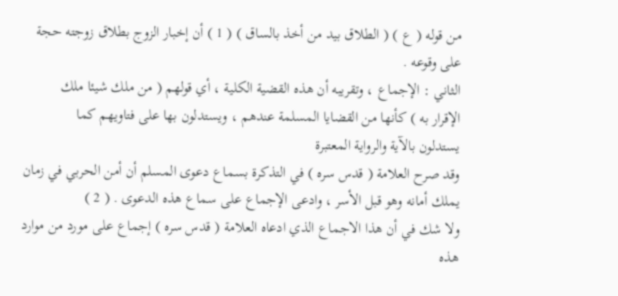من قوله ( ع ) ( الطلاق بيد من أخذ بالساق ) ( 1 ) أن إخبار الزوج بطلاق زوجته حجة
على وقوعه .
الثاني : الإجماع ، وتقريبه أن هذه القضية الكلية ، أي قولهم ( من ملك شيئا ملك
الإقرار به ) كأنها من القضايا المسلمة عندهم ، ويستدلون بها على فتاويهم كما
يستدلون بالآية والرواية المعتبرة
وقد صرح العلامة ( قدس سره ) في التذكرة بسماع دعوى المسلم أن أمن الحربي في زمان
يملك أمانه وهو قبل الأسر ، وادعى الإجماع على سماع هذه الدعوى . ( 2 )
ولا شك في أن هذا الاجماع الذي ادعاه العلامة ( قدس سره ) إجماع على مورد من موارد
هذه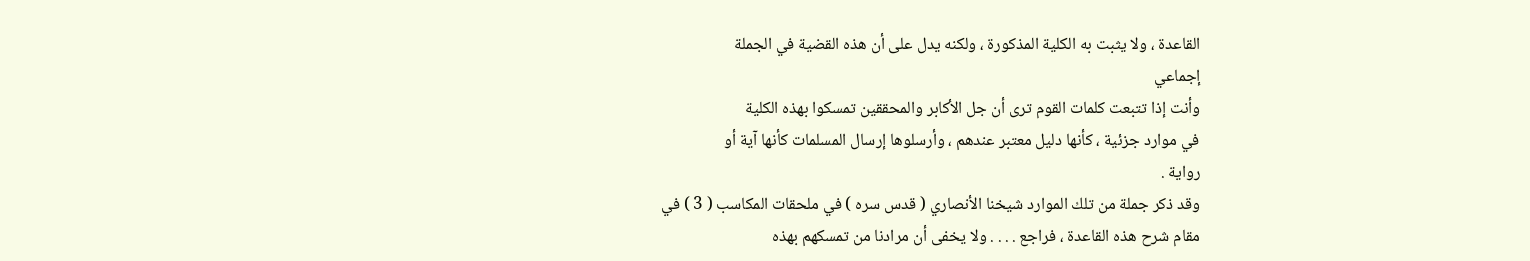القاعدة ، ولا يثبت به الكلية المذكورة ، ولكنه يدل على أن هذه القضية في الجملة
إجماعي
وأنت إذا تتبعت كلمات القوم ترى أن جل الأكابر والمحققين تمسكوا بهذه الكلية
في موارد جزئية ، كأنها دليل معتبر عندهم ، وأرسلوها إرسال المسلمات كأنها آية أو
رواية .
وقد ذكر جملة من تلك الموارد شيخنا الأنصاري ( قدس سره ) في ملحقات المكاسب ( 3 ) في
مقام شرح هذه القاعدة ، فراجع . . . . ولا يخفى أن مرادنا من تمسكهم بهذه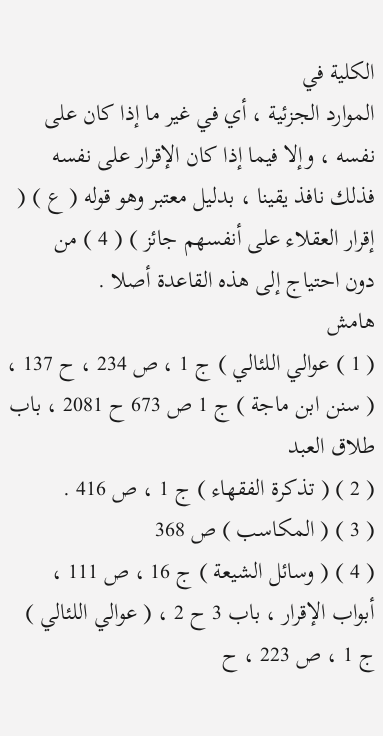الكلية في
الموارد الجزئية ، أي في غير ما إذا كان على نفسه ، وإلا فيما إذا كان الإقرار على نفسه
فذلك نافذ يقينا ، بدليل معتبر وهو قوله ( ع ) ( إقرار العقلاء على أنفسهم جائز ) ( 4 ) من
دون احتياج إلى هذه القاعدة أصلا .
هامش
( 1 ) عوالي اللئالي ) ج 1 ، ص 234 ، ح 137 ، ( سنن ابن ماجة ) ج 1 ص 673 ح 2081 ، باب طلاق العبد
( 2 ) ( تذكرة الفقهاء ) ج 1 ، ص 416 .
( 3 ) ( المكاسب ) ص 368
( 4 ) ( وسائل الشيعة ) ج 16 ، ص 111 ، أبواب الإقرار ، باب 3 ح 2 ، ( عوالي اللئالي ) ج 1 ، ص 223 ، ح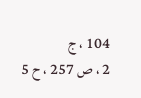104 ، ج
2 ، ص 257 ، ح 5